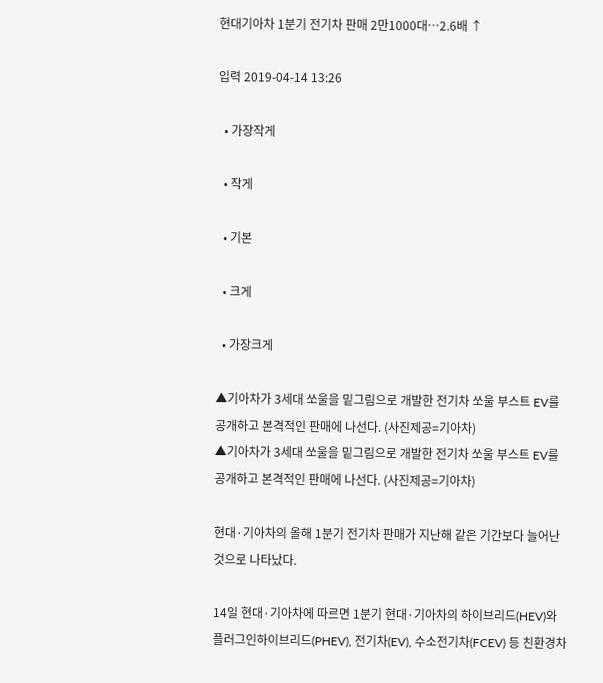현대기아차 1분기 전기차 판매 2만1000대…2.6배 ↑

입력 2019-04-14 13:26

  • 가장작게

  • 작게

  • 기본

  • 크게

  • 가장크게

▲기아차가 3세대 쏘울을 밑그림으로 개발한 전기차 쏘울 부스트 EV를 공개하고 본격적인 판매에 나선다. (사진제공=기아차)
▲기아차가 3세대 쏘울을 밑그림으로 개발한 전기차 쏘울 부스트 EV를 공개하고 본격적인 판매에 나선다. (사진제공=기아차)

현대·기아차의 올해 1분기 전기차 판매가 지난해 같은 기간보다 늘어난 것으로 나타났다.

14일 현대·기아차에 따르면 1분기 현대·기아차의 하이브리드(HEV)와 플러그인하이브리드(PHEV), 전기차(EV), 수소전기차(FCEV) 등 친환경차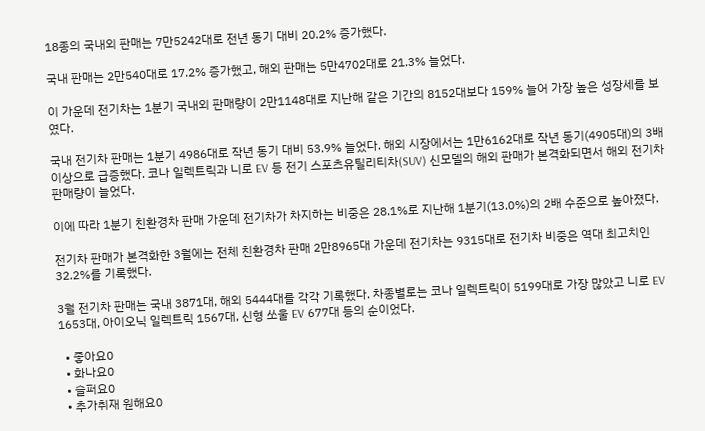18종의 국내외 판매는 7만5242대로 전년 동기 대비 20.2% 증가했다.

국내 판매는 2만540대로 17.2% 증가했고, 해외 판매는 5만4702대로 21.3% 늘었다.

이 가운데 전기차는 1분기 국내외 판매량이 2만1148대로 지난해 같은 기간의 8152대보다 159% 늘어 가장 높은 성장세를 보였다.

국내 전기차 판매는 1분기 4986대로 작년 동기 대비 53.9% 늘었다. 해외 시장에서는 1만6162대로 작년 동기(4905대)의 3배 이상으로 급증했다. 코나 일렉트릭과 니로 EV 등 전기 스포츠유틸리티차(SUV) 신모델의 해외 판매가 본격화되면서 해외 전기차 판매량이 늘었다.

이에 따라 1분기 친환경차 판매 가운데 전기차가 차지하는 비중은 28.1%로 지난해 1분기(13.0%)의 2배 수준으로 높아졌다.

전기차 판매가 본격화한 3월에는 전체 친환경차 판매 2만8965대 가운데 전기차는 9315대로 전기차 비중은 역대 최고치인 32.2%를 기록했다.

3월 전기차 판매는 국내 3871대, 해외 5444대를 각각 기록했다. 차종별로는 코나 일렉트릭이 5199대로 가장 많았고 니로 EV 1653대, 아이오닉 일렉트릭 1567대, 신형 쏘울 EV 677대 등의 순이었다.

  • 좋아요0
  • 화나요0
  • 슬퍼요0
  • 추가취재 원해요0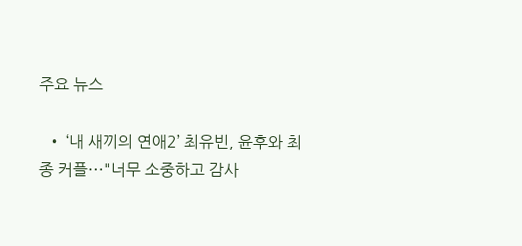주요 뉴스

  • ‘내 새끼의 연애2’ 최유빈, 윤후와 최종 커플⋯"너무 소중하고 감사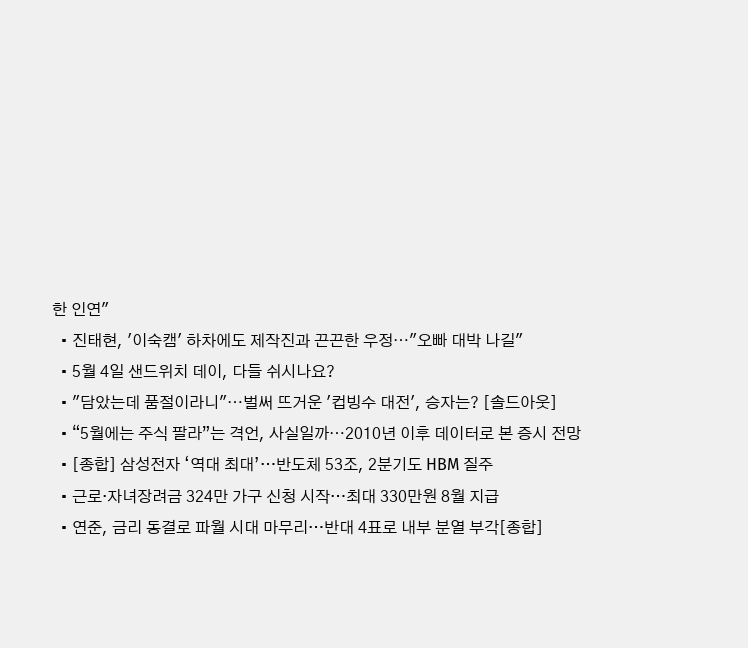한 인연"
  • 진태현, '이숙캠' 하차에도 제작진과 끈끈한 우정⋯"오빠 대박 나길"
  • 5월 4일 샌드위치 데이, 다들 쉬시나요?
  • "담았는데 품절이라니"⋯벌써 뜨거운 '컵빙수 대전', 승자는? [솔드아웃]
  • “5월에는 주식 팔라”는 격언, 사실일까⋯2010년 이후 데이터로 본 증시 전망
  • [종합] 삼성전자 ‘역대 최대’…반도체 53조, 2분기도 HBM 질주
  • 근로·자녀장려금 324만 가구 신청 시작…최대 330만원 8월 지급
  • 연준, 금리 동결로 파월 시대 마무리…반대 4표로 내부 분열 부각[종합]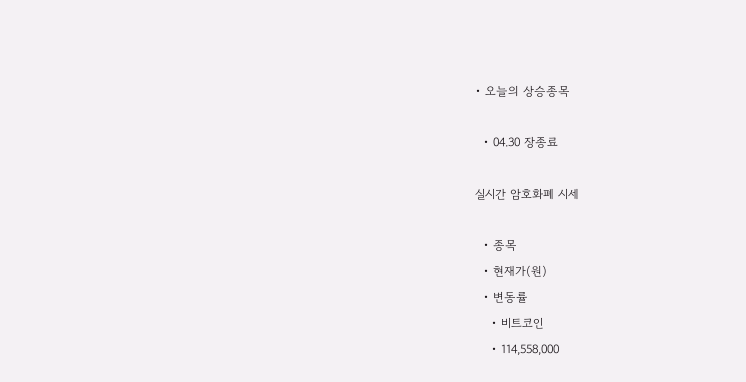• 오늘의 상승종목

  • 04.30 장종료

실시간 암호화폐 시세

  • 종목
  • 현재가(원)
  • 변동률
    • 비트코인
    • 114,558,000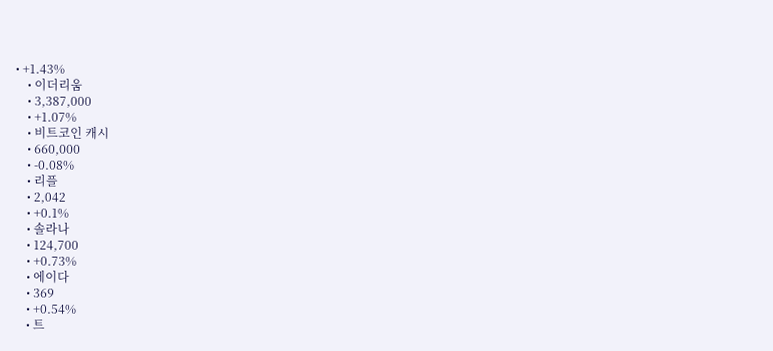• +1.43%
    • 이더리움
    • 3,387,000
    • +1.07%
    • 비트코인 캐시
    • 660,000
    • -0.08%
    • 리플
    • 2,042
    • +0.1%
    • 솔라나
    • 124,700
    • +0.73%
    • 에이다
    • 369
    • +0.54%
    • 트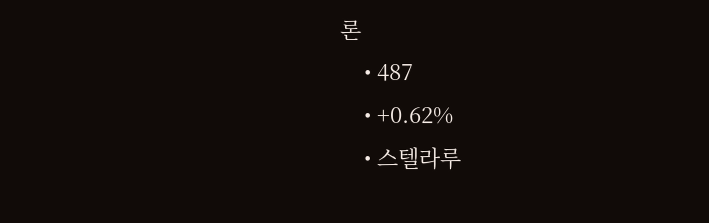론
    • 487
    • +0.62%
    • 스텔라루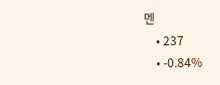멘
    • 237
    • -0.84%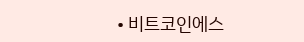• 비트코인에스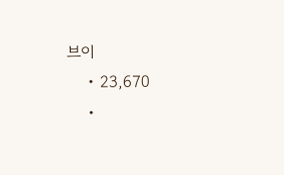브이
    • 23,670
    •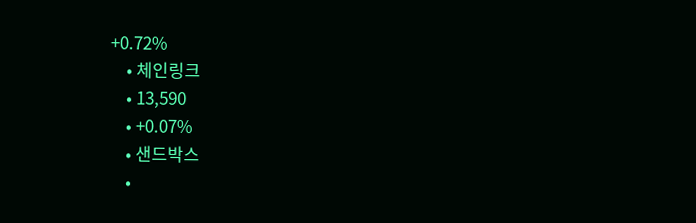+0.72%
    • 체인링크
    • 13,590
    • +0.07%
    • 샌드박스
    •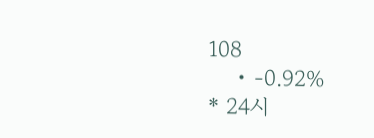108
    • -0.92%
* 24시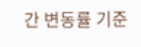간 변동률 기준